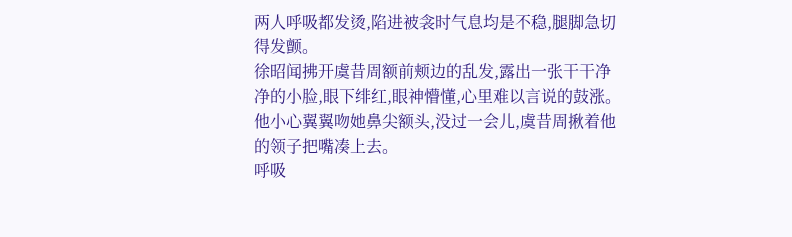两人呼吸都发烫,陷进被衾时气息均是不稳,腿脚急切得发颤。
徐昭闻拂开虞昔周额前颊边的乱发,露出一张干干净净的小脸,眼下绯红,眼神懵懂,心里难以言说的鼓涨。
他小心翼翼吻她鼻尖额头,没过一会儿,虞昔周揪着他的领子把嘴凑上去。
呼吸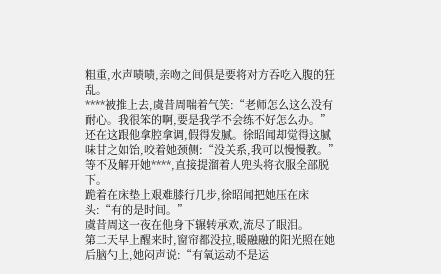粗重,水声啧啧,亲吻之间俱是要将对方吞吃入腹的狂乱。
****被推上去,虞昔周喘着气笑:“老师怎么这么没有耐心。我很笨的啊,要是我学不会练不好怎么办。”
还在这跟他拿腔拿调,假得发腻。徐昭闻却觉得这腻味甘之如饴,咬着她颈侧:“没关系,我可以慢慢教。”
等不及解开她****,直接提溜着人兜头将衣服全部脱下。
跪着在床垫上艰难膝行几步,徐昭闻把她压在床头:“有的是时间。”
虞昔周这一夜在他身下辗转承欢,流尽了眼泪。
第二天早上醒来时,窗帘都没拉,暖融融的阳光照在她后脑勺上,她闷声说:“有氧运动不是运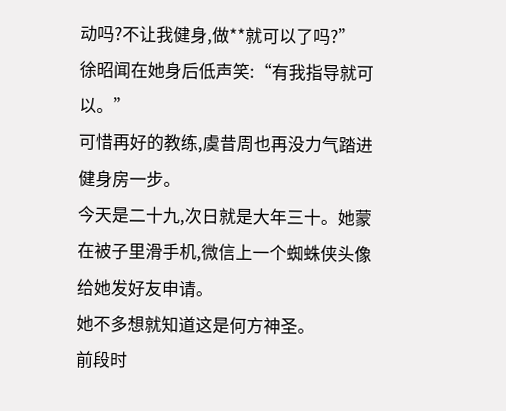动吗?不让我健身,做**就可以了吗?”
徐昭闻在她身后低声笑:“有我指导就可以。”
可惜再好的教练,虞昔周也再没力气踏进健身房一步。
今天是二十九,次日就是大年三十。她蒙在被子里滑手机,微信上一个蜘蛛侠头像给她发好友申请。
她不多想就知道这是何方神圣。
前段时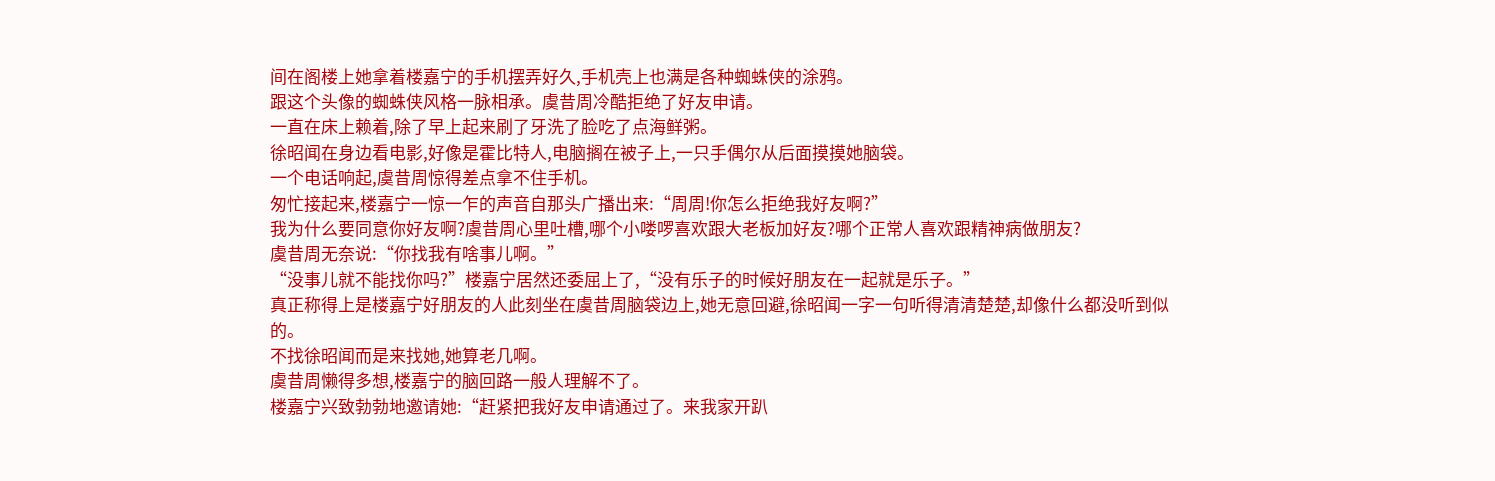间在阁楼上她拿着楼嘉宁的手机摆弄好久,手机壳上也满是各种蜘蛛侠的涂鸦。
跟这个头像的蜘蛛侠风格一脉相承。虞昔周冷酷拒绝了好友申请。
一直在床上赖着,除了早上起来刷了牙洗了脸吃了点海鲜粥。
徐昭闻在身边看电影,好像是霍比特人,电脑搁在被子上,一只手偶尔从后面摸摸她脑袋。
一个电话响起,虞昔周惊得差点拿不住手机。
匆忙接起来,楼嘉宁一惊一乍的声音自那头广播出来:“周周!你怎么拒绝我好友啊?”
我为什么要同意你好友啊?虞昔周心里吐槽,哪个小喽啰喜欢跟大老板加好友?哪个正常人喜欢跟精神病做朋友?
虞昔周无奈说:“你找我有啥事儿啊。”
“没事儿就不能找你吗?”楼嘉宁居然还委屈上了,“没有乐子的时候好朋友在一起就是乐子。”
真正称得上是楼嘉宁好朋友的人此刻坐在虞昔周脑袋边上,她无意回避,徐昭闻一字一句听得清清楚楚,却像什么都没听到似的。
不找徐昭闻而是来找她,她算老几啊。
虞昔周懒得多想,楼嘉宁的脑回路一般人理解不了。
楼嘉宁兴致勃勃地邀请她:“赶紧把我好友申请通过了。来我家开趴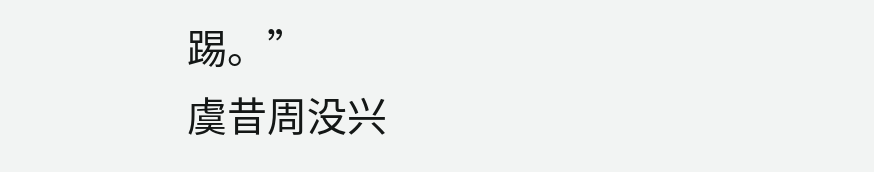踢。”
虞昔周没兴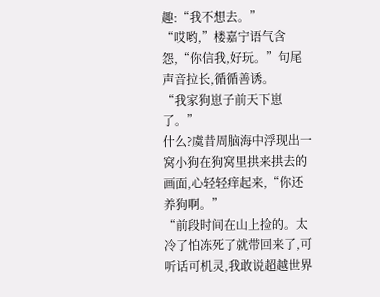趣:“我不想去。”
“哎哟,”楼嘉宁语气含怨,“你信我,好玩。”句尾声音拉长,循循善诱。
“我家狗崽子前天下崽了。”
什么?虞昔周脑海中浮现出一窝小狗在狗窝里拱来拱去的画面,心轻轻痒起来,“你还养狗啊。”
“前段时间在山上捡的。太冷了怕冻死了就带回来了,可听话可机灵,我敢说超越世界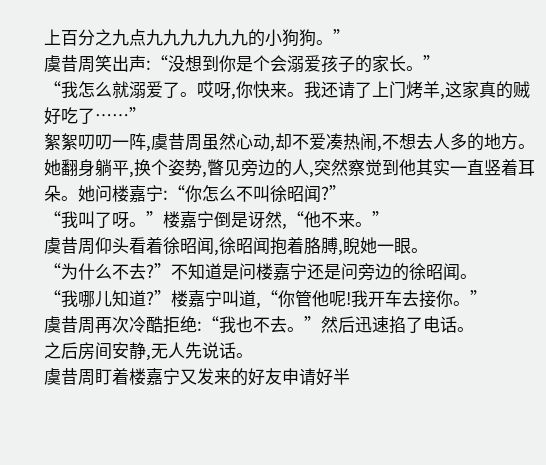上百分之九点九九九九九九的小狗狗。”
虞昔周笑出声:“没想到你是个会溺爱孩子的家长。”
“我怎么就溺爱了。哎呀,你快来。我还请了上门烤羊,这家真的贼好吃了……”
絮絮叨叨一阵,虞昔周虽然心动,却不爱凑热闹,不想去人多的地方。
她翻身躺平,换个姿势,瞥见旁边的人,突然察觉到他其实一直竖着耳朵。她问楼嘉宁:“你怎么不叫徐昭闻?”
“我叫了呀。”楼嘉宁倒是讶然,“他不来。”
虞昔周仰头看着徐昭闻,徐昭闻抱着胳膊,睨她一眼。
“为什么不去?”不知道是问楼嘉宁还是问旁边的徐昭闻。
“我哪儿知道?”楼嘉宁叫道,“你管他呢!我开车去接你。”
虞昔周再次冷酷拒绝:“我也不去。”然后迅速掐了电话。
之后房间安静,无人先说话。
虞昔周盯着楼嘉宁又发来的好友申请好半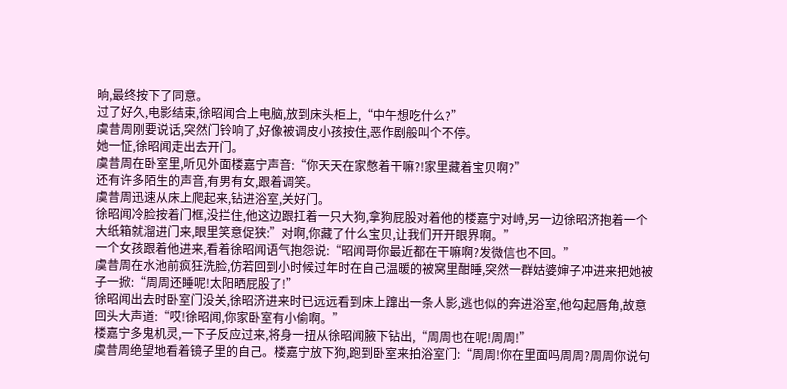晌,最终按下了同意。
过了好久,电影结束,徐昭闻合上电脑,放到床头柜上,“中午想吃什么?”
虞昔周刚要说话,突然门铃响了,好像被调皮小孩按住,恶作剧般叫个不停。
她一怔,徐昭闻走出去开门。
虞昔周在卧室里,听见外面楼嘉宁声音:“你天天在家憋着干嘛?!家里藏着宝贝啊?”
还有许多陌生的声音,有男有女,跟着调笑。
虞昔周迅速从床上爬起来,钻进浴室,关好门。
徐昭闻冷脸按着门框,没拦住,他这边跟扛着一只大狗,拿狗屁股对着他的楼嘉宁对峙,另一边徐昭济抱着一个大纸箱就溜进门来,眼里笑意促狭:”对啊,你藏了什么宝贝,让我们开开眼界啊。”
一个女孩跟着他进来,看着徐昭闻语气抱怨说:“昭闻哥你最近都在干嘛啊?发微信也不回。”
虞昔周在水池前疯狂洗脸,仿若回到小时候过年时在自己温暖的被窝里酣睡,突然一群姑婆婶子冲进来把她被子一掀:“周周还睡呢!太阳晒屁股了!”
徐昭闻出去时卧室门没关,徐昭济进来时已远远看到床上蹿出一条人影,逃也似的奔进浴室,他勾起唇角,故意回头大声道:“哎!徐昭闻,你家卧室有小偷啊。”
楼嘉宁多鬼机灵,一下子反应过来,将身一扭从徐昭闻腋下钻出,“周周也在呢!周周!”
虞昔周绝望地看着镜子里的自己。楼嘉宁放下狗,跑到卧室来拍浴室门:“周周!你在里面吗周周?周周你说句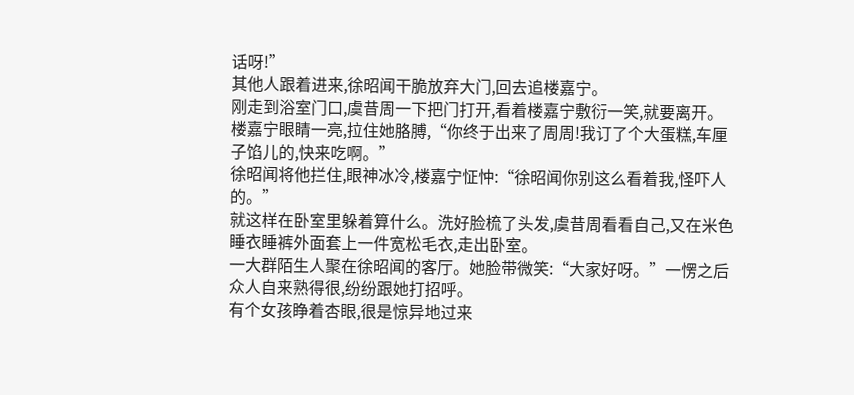话呀!”
其他人跟着进来,徐昭闻干脆放弃大门,回去追楼嘉宁。
刚走到浴室门口,虞昔周一下把门打开,看着楼嘉宁敷衍一笑,就要离开。
楼嘉宁眼睛一亮,拉住她胳膊,“你终于出来了周周!我订了个大蛋糕,车厘子馅儿的,快来吃啊。”
徐昭闻将他拦住,眼神冰冷,楼嘉宁怔忡:“徐昭闻你别这么看着我,怪吓人的。”
就这样在卧室里躲着算什么。洗好脸梳了头发,虞昔周看看自己,又在米色睡衣睡裤外面套上一件宽松毛衣,走出卧室。
一大群陌生人聚在徐昭闻的客厅。她脸带微笑:“大家好呀。”一愣之后众人自来熟得很,纷纷跟她打招呼。
有个女孩睁着杏眼,很是惊异地过来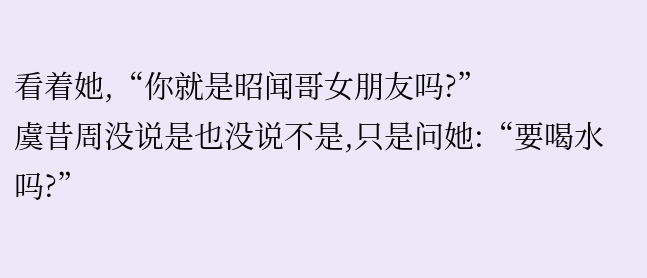看着她,“你就是昭闻哥女朋友吗?”
虞昔周没说是也没说不是,只是问她:“要喝水吗?”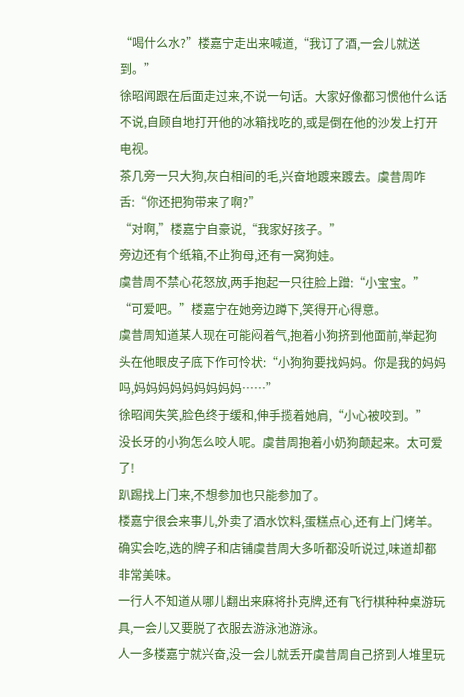“喝什么水?”楼嘉宁走出来喊道,“我订了酒,一会儿就送到。”
徐昭闻跟在后面走过来,不说一句话。大家好像都习惯他什么话不说,自顾自地打开他的冰箱找吃的,或是倒在他的沙发上打开电视。
茶几旁一只大狗,灰白相间的毛,兴奋地踱来踱去。虞昔周咋舌:“你还把狗带来了啊?”
“对啊,”楼嘉宁自豪说,“我家好孩子。”
旁边还有个纸箱,不止狗母,还有一窝狗娃。
虞昔周不禁心花怒放,两手抱起一只往脸上蹭:“小宝宝。”
“可爱吧。”楼嘉宁在她旁边蹲下,笑得开心得意。
虞昔周知道某人现在可能闷着气,抱着小狗挤到他面前,举起狗头在他眼皮子底下作可怜状:“小狗狗要找妈妈。你是我的妈妈吗,妈妈妈妈妈妈妈妈妈……”
徐昭闻失笑,脸色终于缓和,伸手揽着她肩,“小心被咬到。”
没长牙的小狗怎么咬人呢。虞昔周抱着小奶狗颠起来。太可爱了!
趴踢找上门来,不想参加也只能参加了。
楼嘉宁很会来事儿,外卖了酒水饮料,蛋糕点心,还有上门烤羊。
确实会吃,选的牌子和店铺虞昔周大多听都没听说过,味道却都非常美味。
一行人不知道从哪儿翻出来麻将扑克牌,还有飞行棋种种桌游玩具,一会儿又要脱了衣服去游泳池游泳。
人一多楼嘉宁就兴奋,没一会儿就丢开虞昔周自己挤到人堆里玩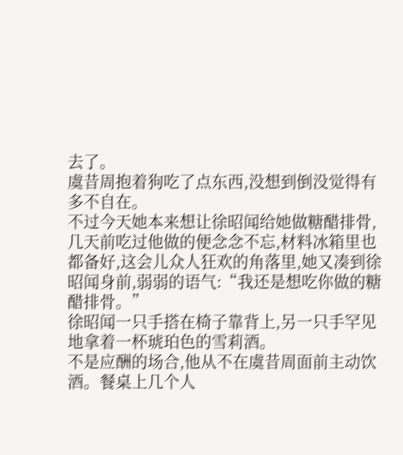去了。
虞昔周抱着狗吃了点东西,没想到倒没觉得有多不自在。
不过今天她本来想让徐昭闻给她做糖醋排骨,几天前吃过他做的便念念不忘,材料冰箱里也都备好,这会儿众人狂欢的角落里,她又凑到徐昭闻身前,弱弱的语气:“我还是想吃你做的糖醋排骨。”
徐昭闻一只手搭在椅子靠背上,另一只手罕见地拿着一杯琥珀色的雪莉酒。
不是应酬的场合,他从不在虞昔周面前主动饮酒。餐桌上几个人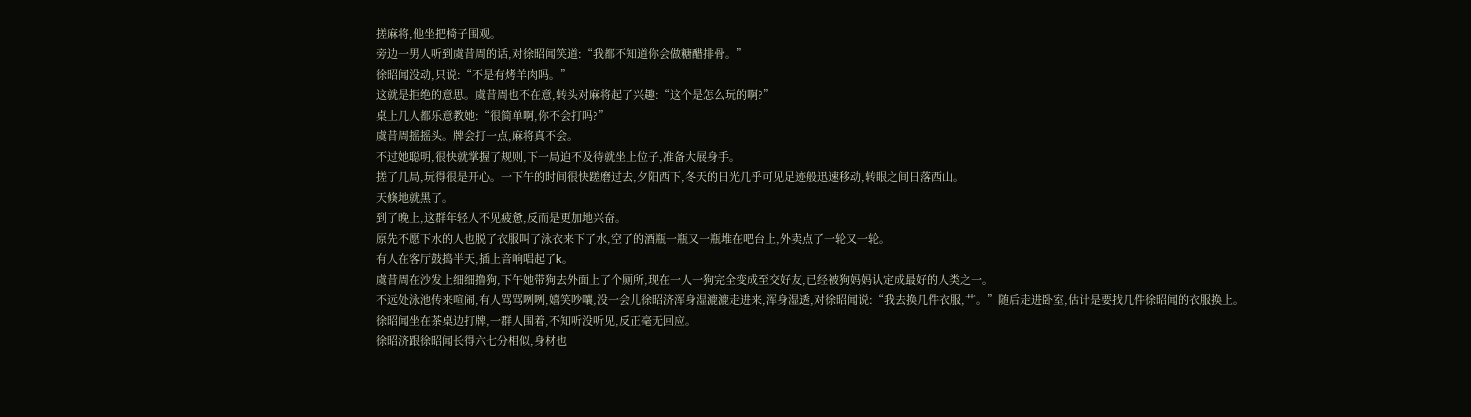搓麻将,他坐把椅子围观。
旁边一男人听到虞昔周的话,对徐昭闻笑道:“我都不知道你会做糖醋排骨。”
徐昭闻没动,只说:“不是有烤羊肉吗。”
这就是拒绝的意思。虞昔周也不在意,转头对麻将起了兴趣:“这个是怎么玩的啊?”
桌上几人都乐意教她:“很简单啊,你不会打吗?”
虞昔周摇摇头。牌会打一点,麻将真不会。
不过她聪明,很快就掌握了规则,下一局迫不及待就坐上位子,准备大展身手。
搓了几局,玩得很是开心。一下午的时间很快蹉磨过去,夕阳西下,冬天的日光几乎可见足迹般迅速移动,转眼之间日落西山。
天倏地就黑了。
到了晚上,这群年轻人不见疲惫,反而是更加地兴奋。
原先不愿下水的人也脱了衣服叫了泳衣来下了水,空了的酒瓶一瓶又一瓶堆在吧台上,外卖点了一轮又一轮。
有人在客厅鼓捣半天,插上音响唱起了k。
虞昔周在沙发上细细撸狗,下午她带狗去外面上了个厕所,现在一人一狗完全变成至交好友,已经被狗妈妈认定成最好的人类之一。
不远处泳池传来喧闹,有人骂骂咧咧,嬉笑吵嚷,没一会儿徐昭济浑身湿漉漉走进来,浑身湿透,对徐昭闻说:“我去换几件衣服,艹。”随后走进卧室,估计是要找几件徐昭闻的衣服换上。
徐昭闻坐在茶桌边打牌,一群人围着,不知听没听见,反正毫无回应。
徐昭济跟徐昭闻长得六七分相似,身材也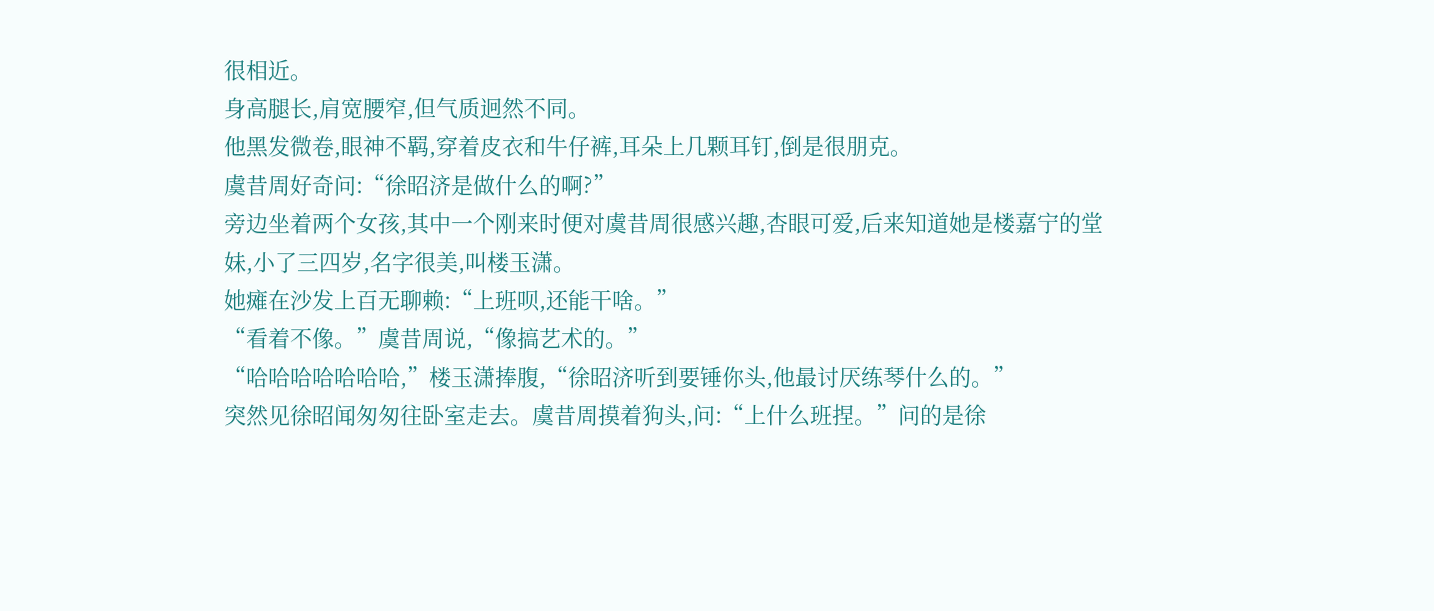很相近。
身高腿长,肩宽腰窄,但气质迥然不同。
他黑发微卷,眼神不羁,穿着皮衣和牛仔裤,耳朵上几颗耳钉,倒是很朋克。
虞昔周好奇问:“徐昭济是做什么的啊?”
旁边坐着两个女孩,其中一个刚来时便对虞昔周很感兴趣,杏眼可爱,后来知道她是楼嘉宁的堂妹,小了三四岁,名字很美,叫楼玉潇。
她瘫在沙发上百无聊赖:“上班呗,还能干啥。”
“看着不像。”虞昔周说,“像搞艺术的。”
“哈哈哈哈哈哈哈,”楼玉潇捧腹,“徐昭济听到要锤你头,他最讨厌练琴什么的。”
突然见徐昭闻匆匆往卧室走去。虞昔周摸着狗头,问:“上什么班捏。”问的是徐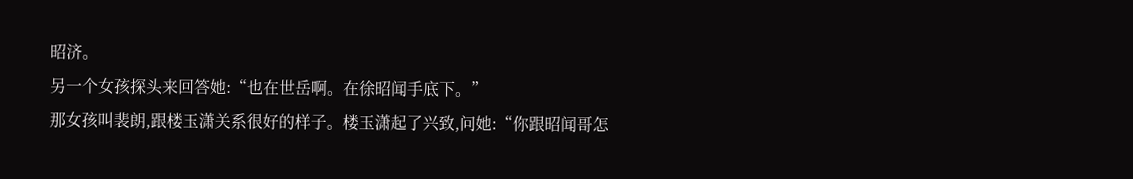昭济。
另一个女孩探头来回答她:“也在世岳啊。在徐昭闻手底下。”
那女孩叫裴朗,跟楼玉潇关系很好的样子。楼玉潇起了兴致,问她:“你跟昭闻哥怎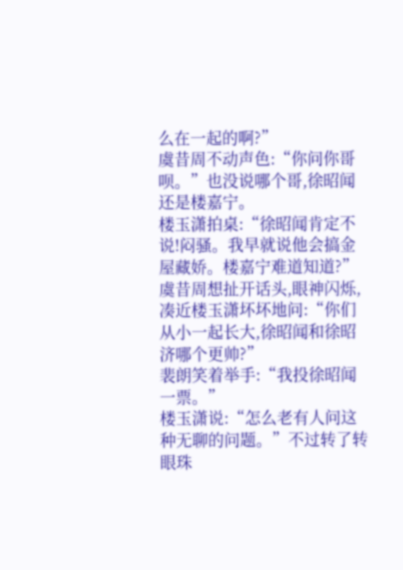么在一起的啊?”
虞昔周不动声色:“你问你哥呗。”也没说哪个哥,徐昭闻还是楼嘉宁。
楼玉潇拍桌:“徐昭闻肯定不说!闷骚。我早就说他会搞金屋藏娇。楼嘉宁难道知道?”
虞昔周想扯开话头,眼神闪烁,凑近楼玉潇坏坏地问:“你们从小一起长大,徐昭闻和徐昭济哪个更帅?”
裴朗笑着举手:“我投徐昭闻一票。”
楼玉潇说:“怎么老有人问这种无聊的问题。”不过转了转眼珠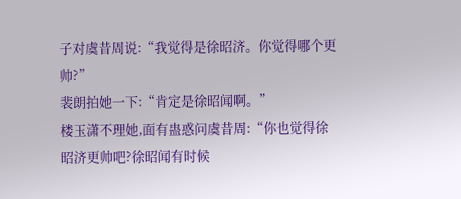子对虞昔周说:“我觉得是徐昭济。你觉得哪个更帅?”
裴朗拍她一下:“肯定是徐昭闻啊。”
楼玉潇不理她,面有蛊惑问虞昔周:“你也觉得徐昭济更帅吧?徐昭闻有时候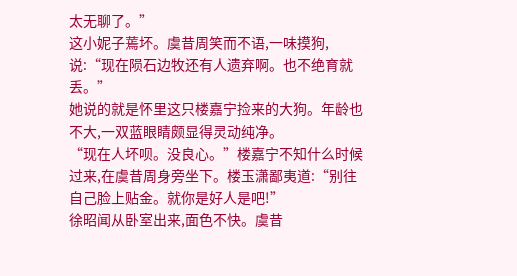太无聊了。”
这小妮子蔫坏。虞昔周笑而不语,一味摸狗,说:“现在陨石边牧还有人遗弃啊。也不绝育就丢。”
她说的就是怀里这只楼嘉宁捡来的大狗。年龄也不大,一双蓝眼睛颇显得灵动纯净。
“现在人坏呗。没良心。”楼嘉宁不知什么时候过来,在虞昔周身旁坐下。楼玉潇鄙夷道:“别往自己脸上贴金。就你是好人是吧!”
徐昭闻从卧室出来,面色不快。虞昔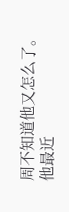周不知道他又怎么了。
他最近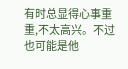有时总显得心事重重,不太高兴。不过也可能是他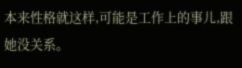本来性格就这样,可能是工作上的事儿,跟她没关系。